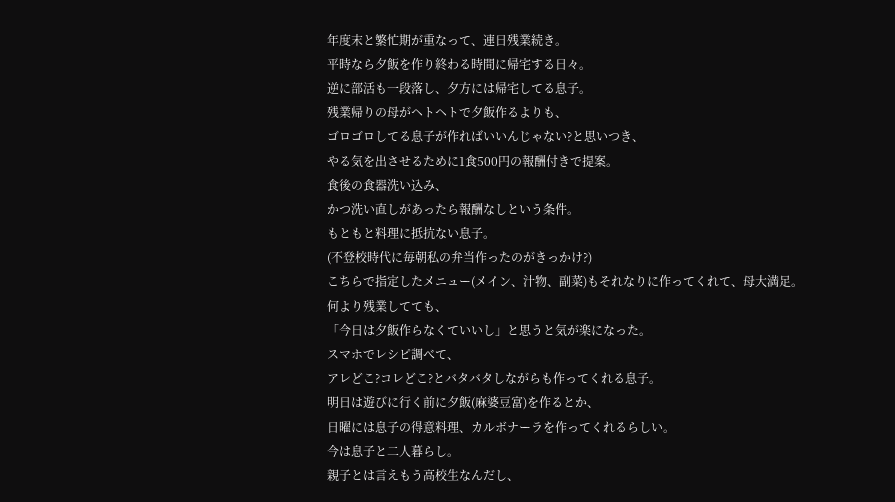年度末と繁忙期が重なって、連日残業続き。
平時なら夕飯を作り終わる時間に帰宅する日々。
逆に部活も一段落し、夕方には帰宅してる息子。
残業帰りの母がヘトヘトで夕飯作るよりも、
ゴロゴロしてる息子が作ればいいんじゃない?と思いつき、
やる気を出させるために1食500円の報酬付きで提案。
食後の食器洗い込み、
かつ洗い直しがあったら報酬なしという条件。
もともと料理に抵抗ない息子。
(不登校時代に毎朝私の弁当作ったのがきっかけ?)
こちらで指定したメニュー(メイン、汁物、副菜)もそれなりに作ってくれて、母大満足。
何より残業してても、
「今日は夕飯作らなくていいし」と思うと気が楽になった。
スマホでレシピ調べて、
アレどこ?コレどこ?とバタバタしながらも作ってくれる息子。
明日は遊びに行く前に夕飯(麻婆豆富)を作るとか、
日曜には息子の得意料理、カルボナーラを作ってくれるらしい。
今は息子と二人暮らし。
親子とは言えもう高校生なんだし、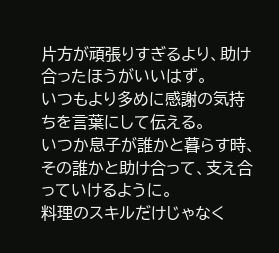片方が頑張りすぎるより、助け合ったほうがいいはず。
いつもより多めに感謝の気持ちを言葉にして伝える。
いつか息子が誰かと暮らす時、
その誰かと助け合って、支え合っていけるように。
料理のスキルだけじゃなく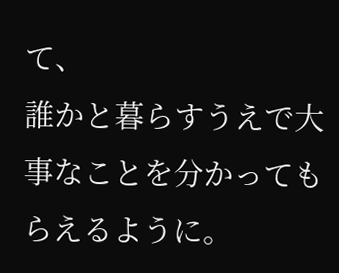て、
誰かと暮らすうえで大事なことを分かってもらえるように。